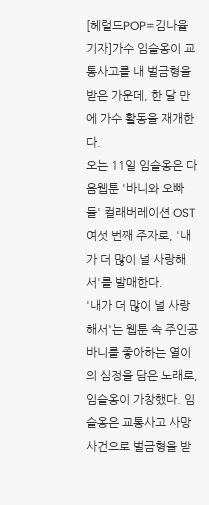[헤럴드POP=김나율기자]가수 임슬옹이 교통사고를 내 벌금형을 받은 가운데, 한 달 만에 가수 활동을 재개한다.
오는 11일 임슬옹은 다음웹툰 '바니와 오빠들' 컬래버레이션 OST 여섯 번째 주자로, '내가 더 많이 널 사랑해서'를 발매한다.
'내가 더 많이 널 사랑해서'는 웹툰 속 주인공 바니를 좋아하는 열이의 심정을 담은 노래로, 임슬옹이 가창했다. 임슬옹은 교통사고 사망사건으로 벌금형을 받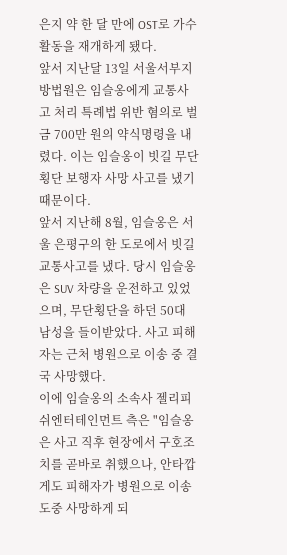은지 약 한 달 만에 OST로 가수 활동을 재개하게 됐다.
앞서 지난달 13일 서울서부지방법원은 임슬옹에게 교통사고 처리 특례법 위반 혐의로 벌금 700만 원의 약식명령을 내렸다. 이는 임슬옹이 빗길 무단횡단 보행자 사망 사고를 냈기 때문이다.
앞서 지난해 8월, 임슬옹은 서울 은평구의 한 도로에서 빗길 교통사고를 냈다. 당시 임슬옹은 SUV 차량을 운전하고 있었으며, 무단횡단을 하던 50대 남성을 들이받았다. 사고 피해자는 근처 병원으로 이송 중 결국 사망했다.
이에 임슬옹의 소속사 젤리피쉬엔터테인먼트 측은 "임슬옹은 사고 직후 현장에서 구호조치를 곧바로 취했으나, 안타깝게도 피해자가 병원으로 이송도중 사망하게 되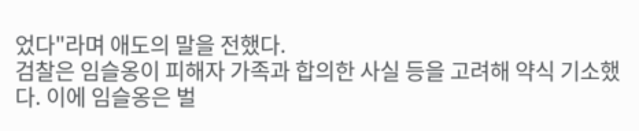었다"라며 애도의 말을 전했다.
검찰은 임슬옹이 피해자 가족과 합의한 사실 등을 고려해 약식 기소했다. 이에 임슬옹은 벌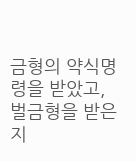금형의 약식명령을 받았고, 벌금형을 받은지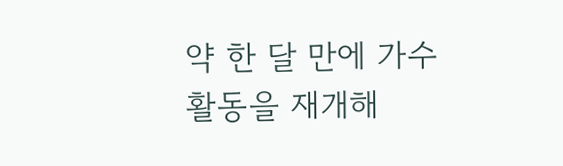약 한 달 만에 가수 활동을 재개해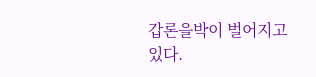갑론을박이 벌어지고 있다.